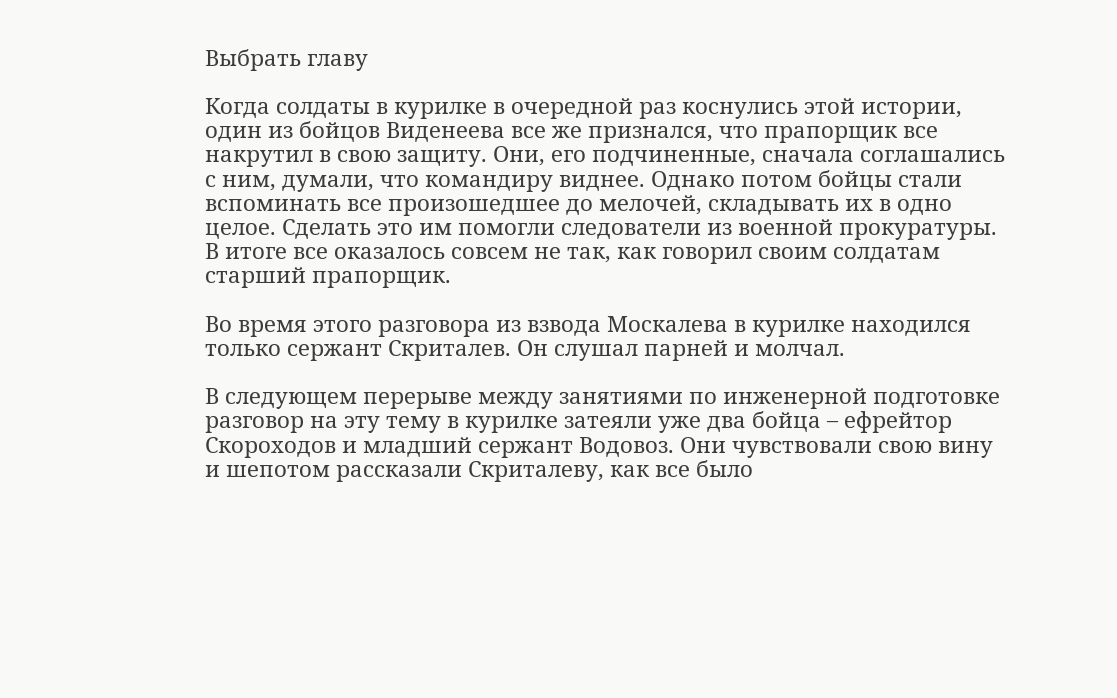Выбрать главу

Когда солдаты в курилке в очередной раз коснулись этой истории, один из бойцов Виденеева все же признался, что прапорщик все накрутил в свою защиту. Они, его подчиненные, сначала соглашались с ним, думали, что командиру виднее. Однако потом бойцы стали вспоминать все произошедшее до мелочей, складывать их в одно целое. Сделать это им помогли следователи из военной прокуратуры. В итоге все оказалось совсем не так, как говорил своим солдатам старший прапорщик.

Во время этого разговора из взвода Москалева в курилке находился только сержант Скриталев. Он слушал парней и молчал.

В следующем перерыве между занятиями по инженерной подготовке разговор на эту тему в курилке затеяли уже два бойца – ефрейтор Скороходов и младший сержант Водовоз. Они чувствовали свою вину и шепотом рассказали Скриталеву, как все было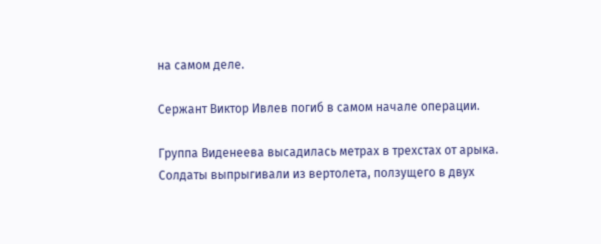на самом деле.

Сержант Виктор Ивлев погиб в самом начале операции.

Группа Виденеева высадилась метрах в трехстах от арыка. Солдаты выпрыгивали из вертолета, ползущего в двух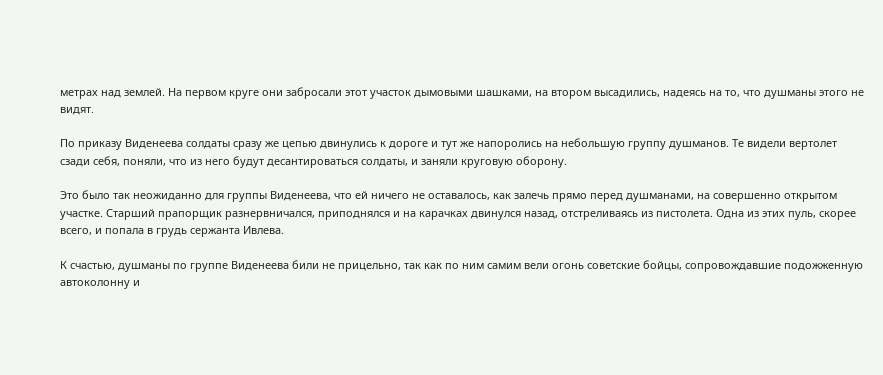метрах над землей. На первом круге они забросали этот участок дымовыми шашками, на втором высадились, надеясь на то, что душманы этого не видят.

По приказу Виденеева солдаты сразу же цепью двинулись к дороге и тут же напоролись на небольшую группу душманов. Те видели вертолет сзади себя, поняли, что из него будут десантироваться солдаты, и заняли круговую оборону.

Это было так неожиданно для группы Виденеева, что ей ничего не оставалось, как залечь прямо перед душманами, на совершенно открытом участке. Старший прапорщик разнервничался, приподнялся и на карачках двинулся назад, отстреливаясь из пистолета. Одна из этих пуль, скорее всего, и попала в грудь сержанта Ивлева.

К счастью, душманы по группе Виденеева били не прицельно, так как по ним самим вели огонь советские бойцы, сопровождавшие подожженную автоколонну и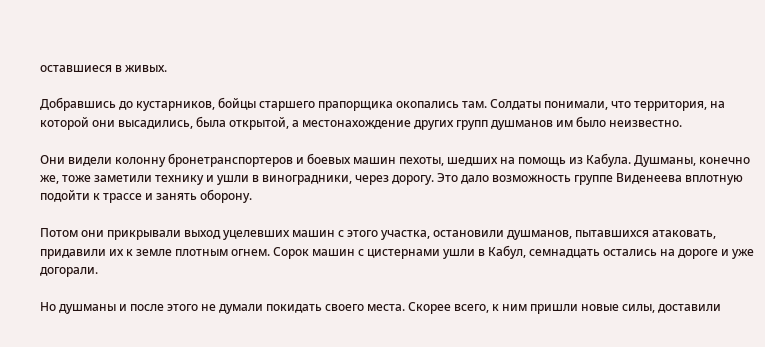оставшиеся в живых.

Добравшись до кустарников, бойцы старшего прапорщика окопались там. Солдаты понимали, что территория, на которой они высадились, была открытой, а местонахождение других групп душманов им было неизвестно.

Они видели колонну бронетранспортеров и боевых машин пехоты, шедших на помощь из Кабула. Душманы, конечно же, тоже заметили технику и ушли в виноградники, через дорогу. Это дало возможность группе Виденеева вплотную подойти к трассе и занять оборону.

Потом они прикрывали выход уцелевших машин с этого участка, остановили душманов, пытавшихся атаковать, придавили их к земле плотным огнем. Сорок машин с цистернами ушли в Кабул, семнадцать остались на дороге и уже догорали.

Но душманы и после этого не думали покидать своего места. Скорее всего, к ним пришли новые силы, доставили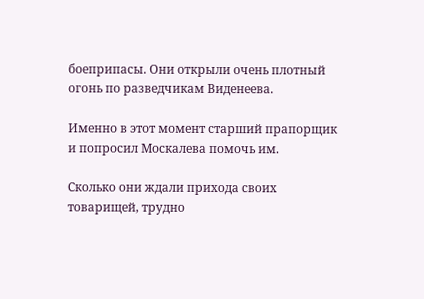боеприпасы. Они открыли очень плотный огонь по разведчикам Виденеева.

Именно в этот момент старший прапорщик и попросил Москалева помочь им.

Сколько они ждали прихода своих товарищей, трудно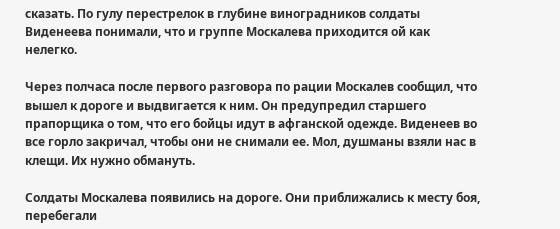сказать. По гулу перестрелок в глубине виноградников солдаты Виденеева понимали, что и группе Москалева приходится ой как нелегко.

Через полчаса после первого разговора по рации Москалев сообщил, что вышел к дороге и выдвигается к ним. Он предупредил старшего прапорщика о том, что его бойцы идут в афганской одежде. Виденеев во все горло закричал, чтобы они не снимали ее. Мол, душманы взяли нас в клещи. Их нужно обмануть.

Солдаты Москалева появились на дороге. Они приближались к месту боя, перебегали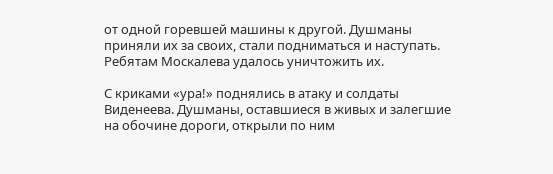от одной горевшей машины к другой. Душманы приняли их за своих, стали подниматься и наступать. Ребятам Москалева удалось уничтожить их.

С криками «ура!» поднялись в атаку и солдаты Виденеева. Душманы, оставшиеся в живых и залегшие на обочине дороги, открыли по ним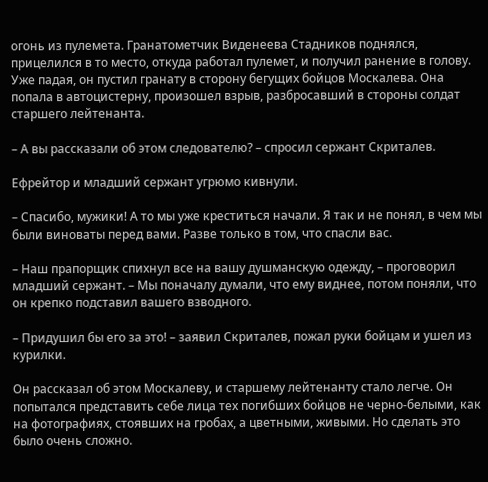огонь из пулемета. Гранатометчик Виденеева Стадников поднялся, прицелился в то место, откуда работал пулемет, и получил ранение в голову. Уже падая, он пустил гранату в сторону бегущих бойцов Москалева. Она попала в автоцистерну, произошел взрыв, разбросавший в стороны солдат старшего лейтенанта.

– А вы рассказали об этом следователю? – спросил сержант Скриталев.

Ефрейтор и младший сержант угрюмо кивнули.

– Спасибо, мужики! А то мы уже креститься начали. Я так и не понял, в чем мы были виноваты перед вами. Разве только в том, что спасли вас.

– Наш прапорщик спихнул все на вашу душманскую одежду, – проговорил младший сержант. – Мы поначалу думали, что ему виднее, потом поняли, что он крепко подставил вашего взводного.

– Придушил бы его за это! – заявил Скриталев, пожал руки бойцам и ушел из курилки.

Он рассказал об этом Москалеву, и старшему лейтенанту стало легче. Он попытался представить себе лица тех погибших бойцов не черно-белыми, как на фотографиях, стоявших на гробах, а цветными, живыми. Но сделать это было очень сложно.